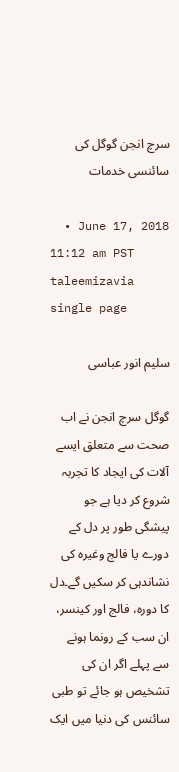سرچ انجن گوگل کی سائنسی خدمات

  • June 17, 2018 11:12 am PST
taleemizavia single page

سلیم انور عباسی

گوگل سرچ انجن نے اب صحت سے متعلق ایسے آلات کی ایجاد کا تجربہ شروع کر دیا ہے جو پیشگی طور پر دل کے دورے یا فالج وغیرہ کی نشاندہی کر سکیں گے۔دل کا دورہ، فالج اور کینسر، ان سب کے رونما ہونے سے پہلے اگر ان کی تشخیص ہو جائے تو طبی سائنس کی دنیا میں ایک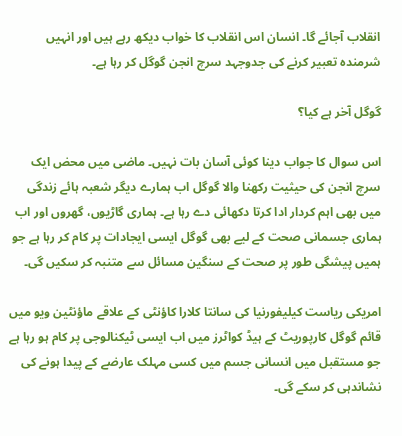انقلاب آجائے گا۔ انسان اس انقلاب کا خواب دیکھ رہے ہیں اور انہیں شرمندہ تعبیر کرنے کی جدوجہد سرچ انجن گوگل کر رہا ہے۔

گوگل آخر ہے کیا؟

اس سوال کا جواب دینا کوئی آسان بات نہیں۔ ماضی میں محض ایک سرچ انجن کی حیثیت رکھنا والا گوگل اب ہمارے دیگر شعبہ ہائے زندگی میں بھی اہم کردار ادا کرتا دکھائی دے رہا ہے۔ ہماری گاڑیوں، گھروں اور اب ہماری جسمانی صحت کے لیے بھی گوگل ایسی ایجادات پر کام کر رہا ہے جو ہمیں پیشگی طور پر صحت کے سنگین مسائل سے متنبہ کر سکیں گی۔

امریکی ریاست کیلیفورنیا کی سانتا کلارا کاؤنٹی کے علاقے ماؤنٹین ویو میں قائم گوگل کارپوریٹ کے ہیڈ کواٹرز میں اب ایسی ٹیکنالوجی پر کام ہو رہا ہے جو مستقبل میں انسانی جسم میں کسی مہلک عارضے کے پیدا ہونے کی نشاندہی کر سکے گی۔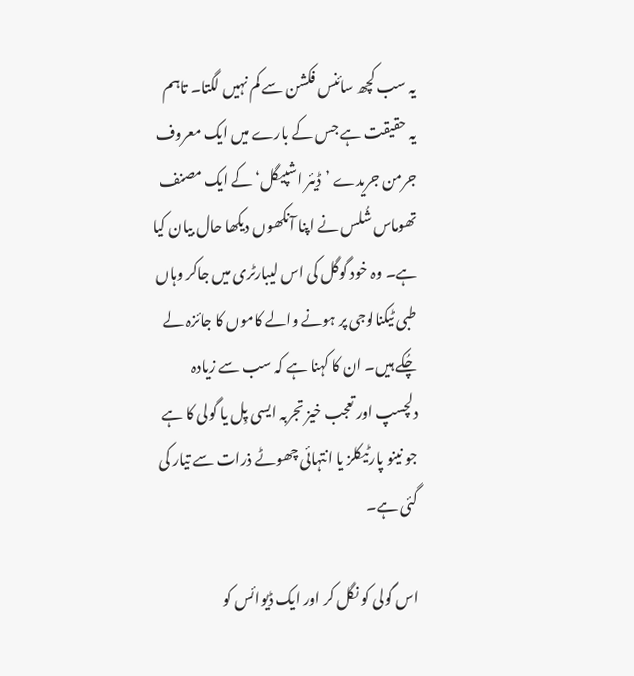یہ سب کچھ سائنس فکشن سے کم نہیں لگتا۔ تاہم یہ حقیقت ہے جس کے بارے میں ایک معروف جرمن جریدے ’ڈیئر اشپیگل‘ کے ایک مصنف تھوماس شُلس نے اپنا آنکھوں دیکھا حال بیان کیا ہے۔ وہ خود گوگل کی اس لیبارٹری میں جاکر وہاں طبی ٹیکنالوجی پر ہونے والے کاموں کا جائزہ لے چُکے ہیں۔ ان کا کہنا ہے کہ سب سے زیادہ دلچسپ اور تعجب خیز تجربہ ایسی پِل یا گولی کا ہے جو نینو پارٹیکلز یا انتہائی چھوٹے ذرات سے تیار کی گئی ہے۔

اس گولی کو نگل کر اور ایک ڈیوائس کو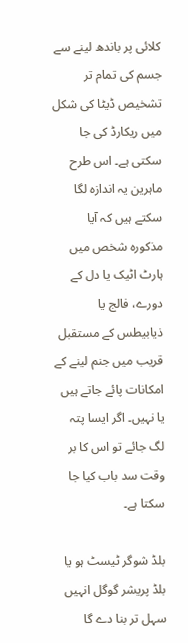کلائی پر باندھ لینے سے جسم کی تمام تر تشخیص ڈیٹا کی شکل میں ریکارڈ کی جا سکتی ہے۔ اس طرح ماہرین یہ اندازہ لگا سکتے ہیں کہ آیا مذکورہ شخص میں ہارٹ اٹیک یا دل کے دورے، فالج یا ذیابیطس کے مستقبل قریب میں جنم لینے کے امکانات پائے جاتے ہیں یا نہیں۔ اگر ایسا پتہ لگ جائے تو اس کا بر وقت سد باب کیا جا سکتا ہے۔

بلڈ شوگر ٹیسٹ ہو یا بلڈ پریشر گوگل انہیں سہل تر بنا دے گا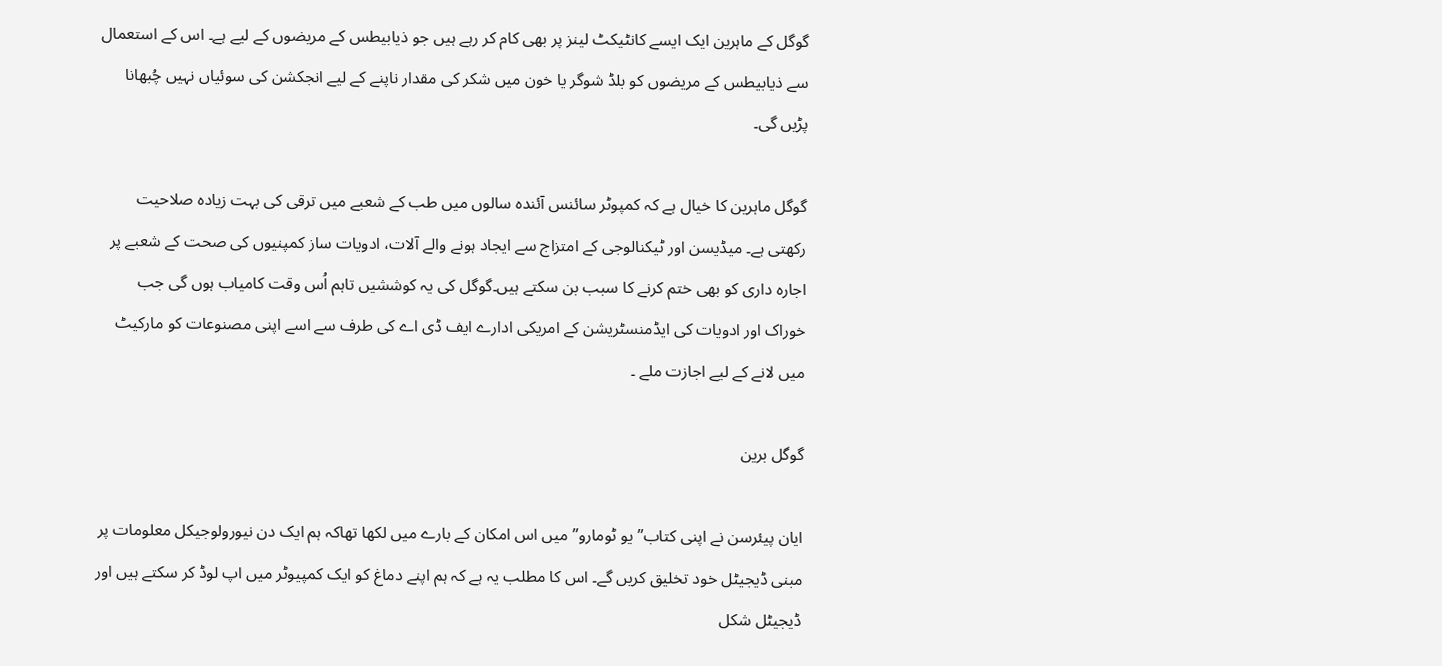گوگل کے ماہرین ایک ایسے کانٹیکٹ لینز پر بھی کام کر رہے ہیں جو ذیابیطس کے مریضوں کے لیے ہے۔ اس کے استعمال سے ذیابیطس کے مریضوں کو بلڈ شوگر یا خون میں شکر کی مقدار ناپنے کے لیے انجکشن کی سوئیاں نہیں چُبھانا پڑیں گی۔

گوگل ماہرین کا خیال ہے کہ کمپوٹر سائنس آئندہ سالوں میں طب کے شعبے میں ترقی کی بہت زیادہ صلاحیت رکھتی ہے۔ میڈیسن اور ٹیکنالوجی کے امتزاج سے ایجاد ہونے والے آلات، ادویات ساز کمپنیوں کی صحت کے شعبے پر اجارہ داری کو بھی ختم کرنے کا سبب بن سکتے ہیں۔گوگل کی یہ کوششیں تاہم اُس وقت کامیاب ہوں گی جب خوراک اور ادویات کی ایڈمنسٹریشن کے امریکی ادارے ایف ڈی اے کی طرف سے اسے اپنی مصنوعات کو مارکیٹ میں لانے کے لیے اجازت ملے ۔

گوگل برین

ایان پیئرسن نے اپنی کتاب” یو ٹومارو” میں اس امکان کے بارے میں لکھا تھاکہ ہم ایک دن نیورولوجیکل معلومات پر مبنی ڈیجیٹل خود تخلیق کریں گے۔ اس کا مطلب یہ ہے کہ ہم اپنے دماغ کو ایک کمپیوٹر میں اپ لوڈ کر سکتے ہیں اور ڈیجیٹل شکل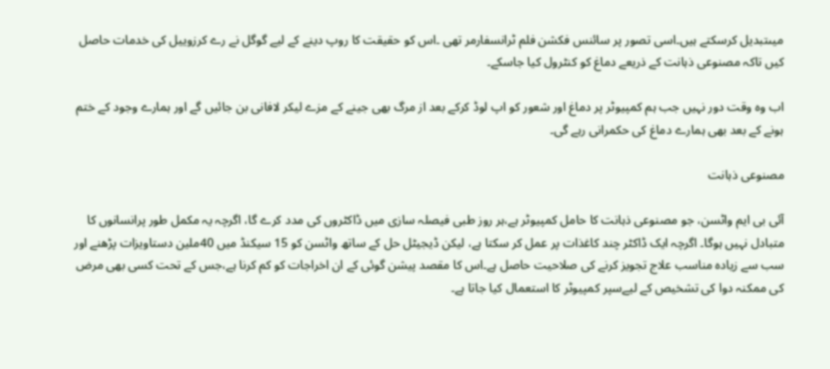میںتبدیل کرسکتے ہیں۔اسی تصور پر سائنس فکشن فلم ٹرانسفارمر تھی ۔اس کو حقیقت کا روپ دینے کے لیے گوگل نے رے کرزوییل کی خدمات حاصل کیں تاکہ مصنوعی ذہانت کے ذریعے دماغ کو کنٹرول کیا جاسکے۔

اب وہ وقت دور نہیں جب ہم کمپیوٹر پر دماغ اور شعور کو اپ لوڈ کرکے بعد از مرگ بھی جینے کے مزے لیکر لافانی بن جائیں گے اور ہمارے وجود کے ختم ہونے کے بعد بھی ہمارے دماغ کی حکمرانی رہے گی۔

مصنوعی ذہانت

آئی بی ایم واٹسن، جو مصنوعی ذہانت کا حامل کمپیوٹر ہے،ہر روز طبی فیصلہ سازی میں ڈاکٹروں کی مدد کرے گا، اگرچہ یہ مکمل طور پرانسانوں کا متبادل نہیں ہوگا۔ اگرچہ ایک ڈاکٹر چند کاغذات پر عمل کر سکتا ہے، لیکن ڈیجیٹل حل کے ساتھ واٹسن کو 15 سیکنڈ میں 40ملین دستاویزات پڑھنے اور سب سے زیادہ مناسب علاج تجویز کرنے کی صلاحیت حاصل ہے۔اس کا مقصد پیشن گوئی کے ان اخراجات کو کم کرنا ہے،جس کے تحت کسی بھی مرض کی ممکنہ دوا کی تشخیص کے لیےسپر کمپیوٹر کا استعمال کیا جاتا ہے۔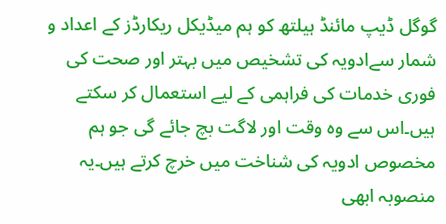گوگل ڈیپ مائنڈ ہیلتھ کو ہم میڈیکل ریکارڈز کے اعداد و شمار سےادویہ کی تشخیص میں بہتر اور صحت کی فوری خدمات کی فراہمی کے لیے استعمال کر سکتے ہیں۔اس سے وہ وقت اور لاگت بچ جائے گی جو ہم مخصوص ادویہ کی شناخت میں خرچ کرتے ہیں۔یہ منصوبہ ابھی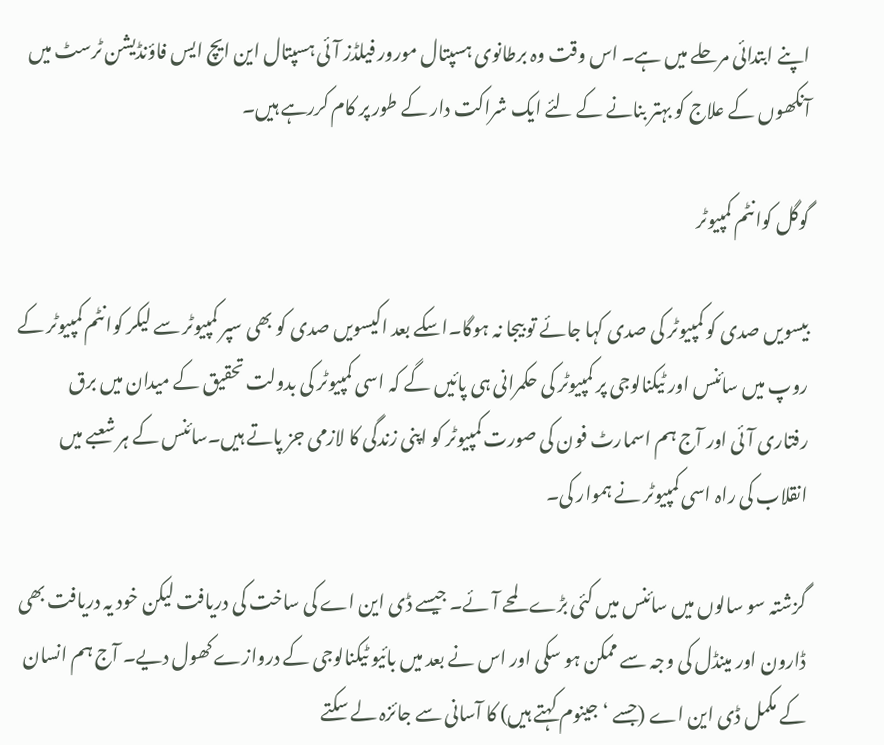اپنے ابتدائی مرحلے میں ہے۔ اس وقت وہ برطانوی ہسپتال مورور فیلڈز آئی ہسپتال این ایچ ایس فاؤنڈیشن ٹرسٹ میں آنکھوں کے علاج کو بہتر بنانے کے لئے ایک شراکت دار کے طور پر کام کررہے ہیں۔

گوگل کوانٹم کمپیوٹر

بیسویں صدی کو کمپیوٹر کی صدی کہا جائے تو بیجا نہ ہوگا۔اسکے بعد اکیسویں صدی کو بھی سپر کمپیوٹر سے لیکر کوانٹم کمپیوٹر کے روپ میں سائنس اور ٹیکنالوجی پر کمپیوٹر کی حکمرانی ہی پائیں گے کہ اسی کمپیوٹر کی بدولت تحقیق کے میدان میں برق رفتاری آئی اور آج ہم اسمارٹ فون کی صورت کمپیوٹر کو اپنی زندگی کا لازمی جز پاتے ہیں۔سائنس کے ہر شعبے میں انقلاب کی راہ اسی کمپیوٹر نے ہموار کی۔

گزشتہ سو سالوں میں سائنس میں کئی بڑے لمحے آئے۔ جیسے ڈی این اے کی ساخت کی دریافت لیکن خود یہ دریافت بھی ڈارون اور مینڈل کی وجہ سے ممکن ہو سکی اور اس نے بعد میں بائیو ٹیکنالوجی کے دروازے کھول دیے۔ آج ہم انسان کے مکمل ڈی این اے (جسے ‘جینوم کہتے ہیں) کا آسانی سے جائزہ لے سکتے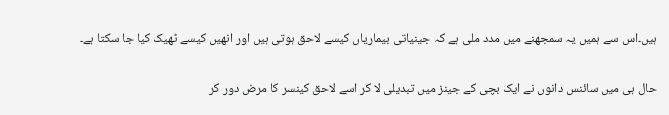ہیں۔اس سے ہمیں یہ سمجھنے میں مدد ملی ہے کہ جینیاتی بیماریاں کیسے لاحق ہوتی ہیں اور انھیں کیسے ٹھیک کیا جا سکتا ہے۔

حال ہی میں سائنس دانوں نے ایک بچی کے جینز میں تبدیلی لا کر اسے لاحق کینسر کا مرض دور کر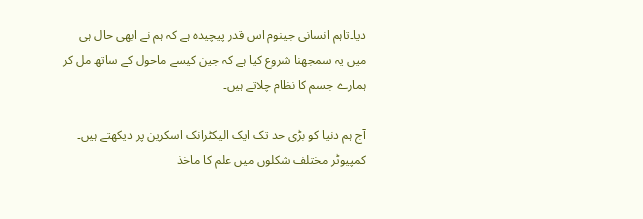دیا۔تاہم انسانی جینوم اس قدر پیچیدہ ہے کہ ہم نے ابھی حال ہی میں یہ سمجھنا شروع کیا ہے کہ جین کیسے ماحول کے ساتھ مل کر ہمارے جسم کا نظام چلاتے ہیں۔

آج ہم دنیا کو بڑی حد تک ایک الیکٹرانک اسکرین پر دیکھتے ہیں۔ کمپیوٹر مختلف شکلوں میں علم کا ماخذ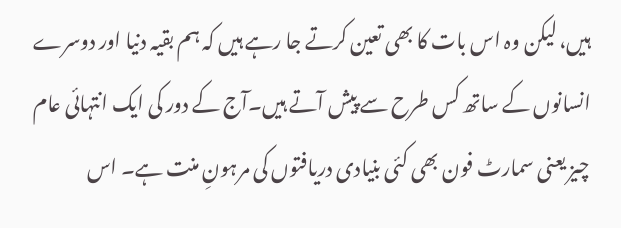ہیں، لیکن وہ اس بات کا بھی تعین کرتے جا رہے ہیں کہ ہم بقیہ دنیا اور دوسرے انسانوں کے ساتھ کس طرح سے پیش آتے ہیں۔آج کے دور کی ایک انتہائی عام چیز یعنی سمارٹ فون بھی کئی بنیادی دریافتوں کی مرہونِ منت ہے۔ اس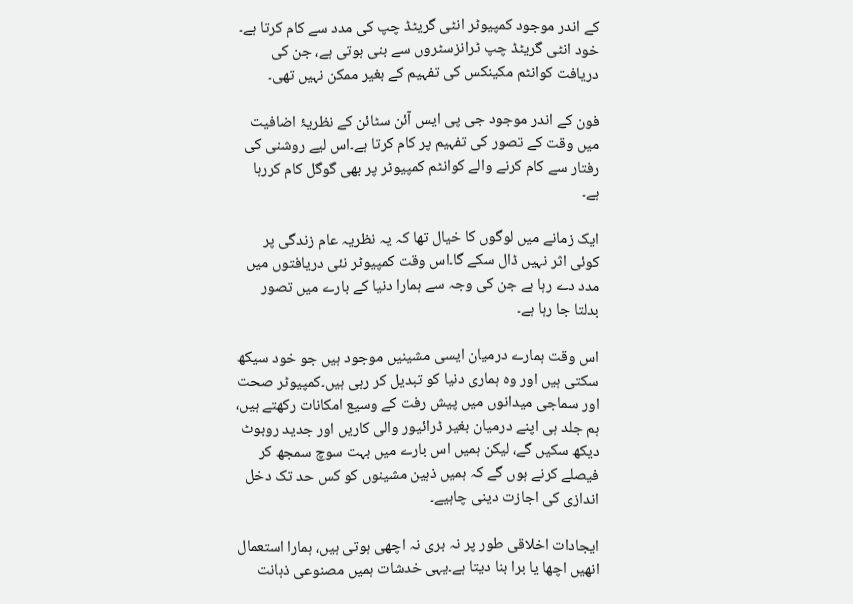کے اندر موجود کمپیوٹر انٹی گریٹڈ چپ کی مدد سے کام کرتا ہے۔ خود انٹی گریٹڈ چپ ٹرانزسٹروں سے بنی ہوتی ہے، جن کی دریافت کوانٹم مکینکس کی تفہیم کے بغیر ممکن نہیں تھی۔

فون کے اندر موجود جی پی ایس آئن سٹائن کے نظریۂ اضافیت میں وقت کے تصور کی تفہیم پر کام کرتا ہے۔اس لیے روشنی کی رفتار سے کام کرنے والے کوانٹم کمپیوٹر پر بھی گوگل کام کررہا ہے۔

ایک زمانے میں لوگوں کا خیال تھا کہ یہ نظریہ عام زندگی پر کوئی اثر نہیں ڈال سکے گا۔اس وقت کمپیوٹر نئی دریافتوں میں مدد دے رہا ہے جن کی وجہ سے ہمارا دنیا کے بارے میں تصور بدلتا جا رہا ہے۔

اس وقت ہمارے درمیان ایسی مشینیں موجود ہیں جو خود سیکھ سکتی ہیں اور وہ ہماری دنیا کو تبدیل کر رہی ہیں۔کمپیوٹر صحت اور سماجی میدانوں میں پیش رفت کے وسیع امکانات رکھتے ہیں، ہم جلد ہی اپنے درمیان بغیر ڈرائیور والی کاریں اور جدید روبوٹ دیکھ سکیں گے، لیکن ہمیں اس بارے میں بہت سوچ سمجھ کر فیصلے کرنے ہوں گے کہ ہمیں ذہین مشینوں کو کس حد تک دخل اندازی کی اجازت دینی چاہیے۔

ایجادات اخلاقی طور پر نہ بری نہ اچھی ہوتی ہیں، ہمارا استعمال انھیں اچھا یا برا بنا دیتا ہے۔یہی خدشات ہمیں مصنوعی ذہانت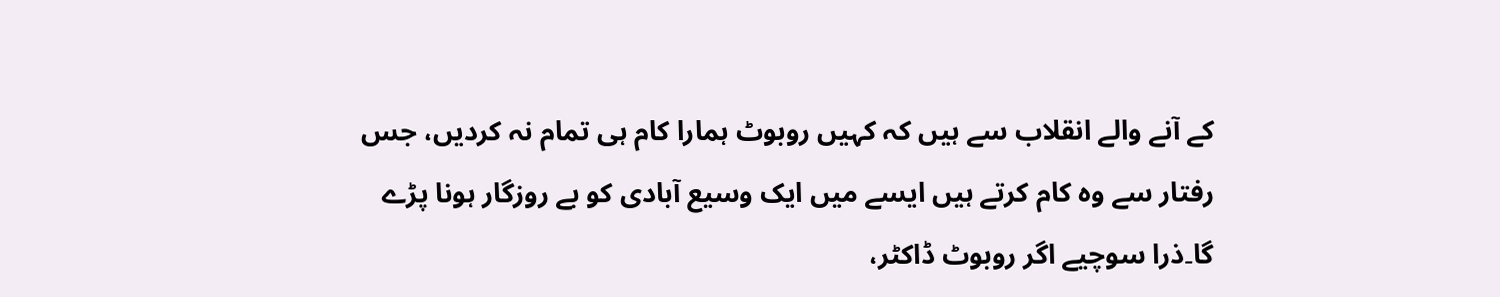کے آنے والے انقلاب سے ہیں کہ کہیں روبوٹ ہمارا کام ہی تمام نہ کردیں، جس رفتار سے وہ کام کرتے ہیں ایسے میں ایک وسیع آبادی کو بے روزگار ہونا پڑے گا۔ذرا سوچیے اگر روبوٹ ڈاکٹر،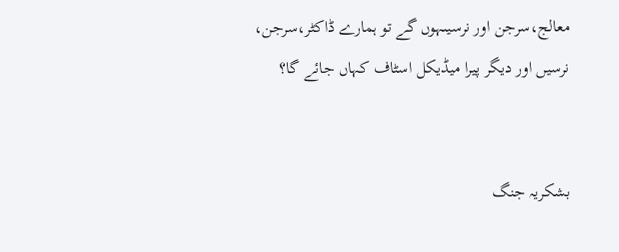معالج،سرجن اور نرسیںہوں گے تو ہمارے ڈاکٹر،سرجن، نرسیں اور دیگر پیرا میڈیکل اسٹاف کہاں جائے گا؟


بشکریہ جنگ